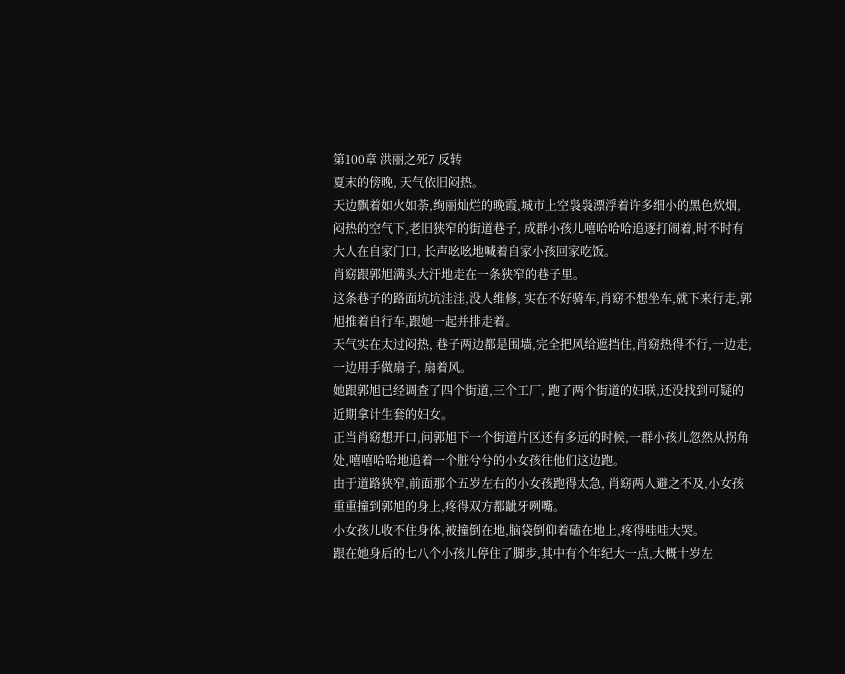第100章 洪丽之死7 反转
夏末的傍晚, 天气依旧闷热。
天边飘着如火如荼,绚丽灿烂的晚霞,城市上空袅袅漂浮着许多细小的黑色炊烟, 闷热的空气下,老旧狭窄的街道巷子, 成群小孩儿嘻哈哈哈追逐打闹着,时不时有大人在自家门口, 长声吆吆地喊着自家小孩回家吃饭。
肖窈跟郭旭满头大汗地走在一条狭窄的巷子里。
这条巷子的路面坑坑洼洼,没人维修, 实在不好骑车,肖窈不想坐车,就下来行走,郭旭推着自行车,跟她一起并排走着。
天气实在太过闷热, 巷子两边都是围墙,完全把风给遮挡住,肖窈热得不行,一边走, 一边用手做扇子, 扇着风。
她跟郭旭已经调查了四个街道,三个工厂, 跑了两个街道的妇联,还没找到可疑的近期拿计生套的妇女。
正当肖窈想开口,问郭旭下一个街道片区还有多远的时候,一群小孩儿忽然从拐角处,嘻嘻哈哈地追着一个脏兮兮的小女孩往他们这边跑。
由于道路狭窄,前面那个五岁左右的小女孩跑得太急, 肖窈两人避之不及,小女孩重重撞到郭旭的身上,疼得双方都龇牙咧嘴。
小女孩儿收不住身体,被撞倒在地,脑袋倒仰着磕在地上,疼得哇哇大哭。
跟在她身后的七八个小孩儿停住了脚步,其中有个年纪大一点,大概十岁左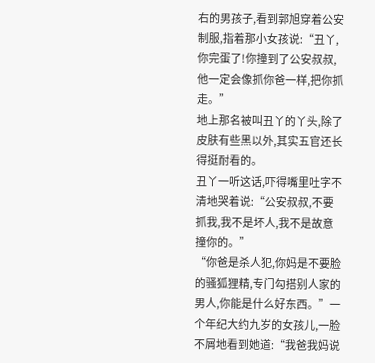右的男孩子,看到郭旭穿着公安制服,指着那小女孩说:“丑丫,你完蛋了!你撞到了公安叔叔,他一定会像抓你爸一样,把你抓走。”
地上那名被叫丑丫的丫头,除了皮肤有些黑以外,其实五官还长得挺耐看的。
丑丫一听这话,吓得嘴里吐字不清地哭着说:“公安叔叔,不要抓我,我不是坏人,我不是故意撞你的。”
“你爸是杀人犯,你妈是不要脸的骚狐狸精,专门勾搭别人家的男人,你能是什么好东西。”一个年纪大约九岁的女孩儿,一脸不屑地看到她道:“我爸我妈说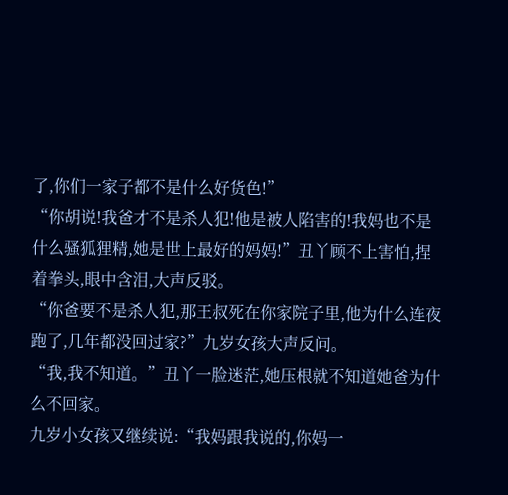了,你们一家子都不是什么好货色!”
“你胡说!我爸才不是杀人犯!他是被人陷害的!我妈也不是什么骚狐狸精,她是世上最好的妈妈!”丑丫顾不上害怕,捏着拳头,眼中含泪,大声反驳。
“你爸要不是杀人犯,那王叔死在你家院子里,他为什么连夜跑了,几年都没回过家?”九岁女孩大声反问。
“我,我不知道。”丑丫一脸迷茫,她压根就不知道她爸为什么不回家。
九岁小女孩又继续说:“我妈跟我说的,你妈一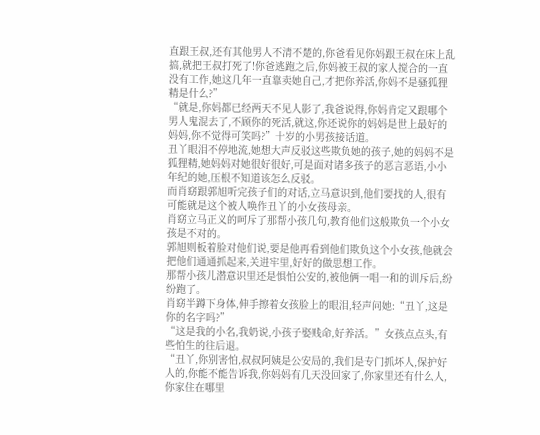直跟王叔,还有其他男人不清不楚的,你爸看见你妈跟王叔在床上乱搞,就把王叔打死了!你爸逃跑之后,你妈被王叔的家人搅合的一直没有工作,她这几年一直靠卖她自己,才把你养活,你妈不是骚狐狸精是什么?”
“就是,你妈都已经两天不见人影了,我爸说得,你妈肯定又跟哪个男人鬼混去了,不顾你的死活,就这,你还说你的妈妈是世上最好的妈妈,你不觉得可笑吗?”十岁的小男孩接话道。
丑丫眼泪不停地流,她想大声反驳这些欺负她的孩子,她的妈妈不是狐狸精,她妈妈对她很好很好,可是面对诸多孩子的恶言恶语,小小年纪的她,压根不知道该怎么反驳。
而肖窈跟郭旭听完孩子们的对话,立马意识到,他们要找的人,很有可能就是这个被人唤作丑丫的小女孩母亲。
肖窈立马正义的呵斥了那帮小孩几句,教育他们这般欺负一个小女孩是不对的。
郭旭则板着脸对他们说,要是他再看到他们欺负这个小女孩,他就会把他们通通抓起来,关进牢里,好好的做思想工作。
那帮小孩儿潜意识里还是惧怕公安的,被他俩一唱一和的训斥后,纷纷跑了。
肖窈半蹲下身体,伸手擦着女孩脸上的眼泪,轻声问她:“丑丫,这是你的名字吗?”
“这是我的小名,我奶说,小孩子娶贱命,好养活。”女孩点点头,有些怕生的往后退。
“丑丫,你别害怕,叔叔阿姨是公安局的,我们是专门抓坏人,保护好人的,你能不能告诉我,你妈妈有几天没回家了,你家里还有什么人,你家住在哪里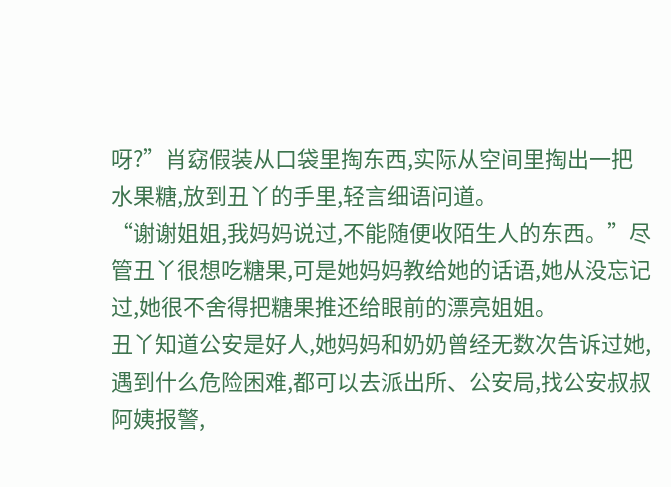呀?”肖窈假装从口袋里掏东西,实际从空间里掏出一把水果糖,放到丑丫的手里,轻言细语问道。
“谢谢姐姐,我妈妈说过,不能随便收陌生人的东西。”尽管丑丫很想吃糖果,可是她妈妈教给她的话语,她从没忘记过,她很不舍得把糖果推还给眼前的漂亮姐姐。
丑丫知道公安是好人,她妈妈和奶奶曾经无数次告诉过她,遇到什么危险困难,都可以去派出所、公安局,找公安叔叔阿姨报警,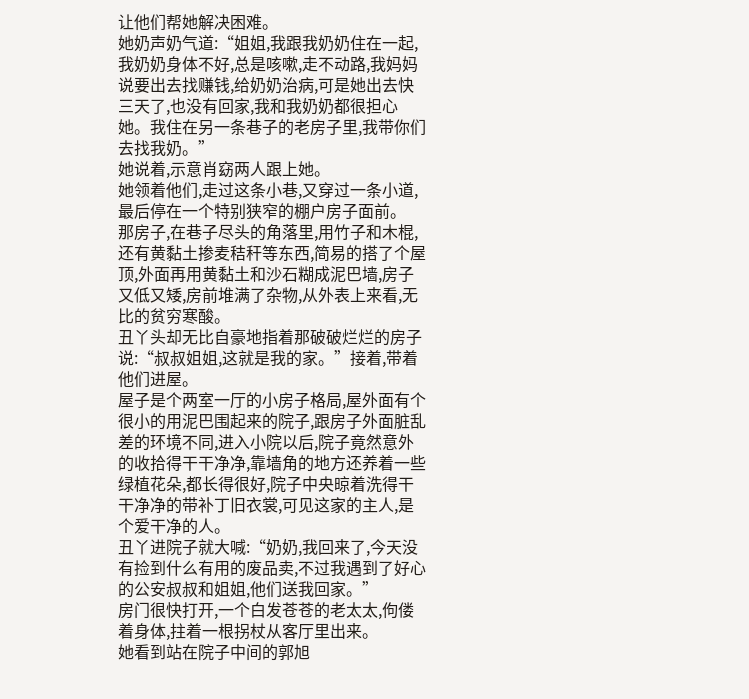让他们帮她解决困难。
她奶声奶气道:“姐姐,我跟我奶奶住在一起,我奶奶身体不好,总是咳嗽,走不动路,我妈妈说要出去找赚钱,给奶奶治病,可是她出去快三天了,也没有回家,我和我奶奶都很担心她。我住在另一条巷子的老房子里,我带你们去找我奶。”
她说着,示意肖窈两人跟上她。
她领着他们,走过这条小巷,又穿过一条小道,最后停在一个特别狭窄的棚户房子面前。
那房子,在巷子尽头的角落里,用竹子和木棍,还有黄黏土掺麦秸秆等东西,简易的搭了个屋顶,外面再用黄黏土和沙石糊成泥巴墙,房子又低又矮,房前堆满了杂物,从外表上来看,无比的贫穷寒酸。
丑丫头却无比自豪地指着那破破烂烂的房子说:“叔叔姐姐,这就是我的家。”接着,带着他们进屋。
屋子是个两室一厅的小房子格局,屋外面有个很小的用泥巴围起来的院子,跟房子外面脏乱差的环境不同,进入小院以后,院子竟然意外的收拾得干干净净,靠墙角的地方还养着一些绿植花朵,都长得很好,院子中央晾着洗得干干净净的带补丁旧衣裳,可见这家的主人,是个爱干净的人。
丑丫进院子就大喊:“奶奶,我回来了,今天没有捡到什么有用的废品卖,不过我遇到了好心的公安叔叔和姐姐,他们送我回家。”
房门很快打开,一个白发苍苍的老太太,佝偻着身体,拄着一根拐杖从客厅里出来。
她看到站在院子中间的郭旭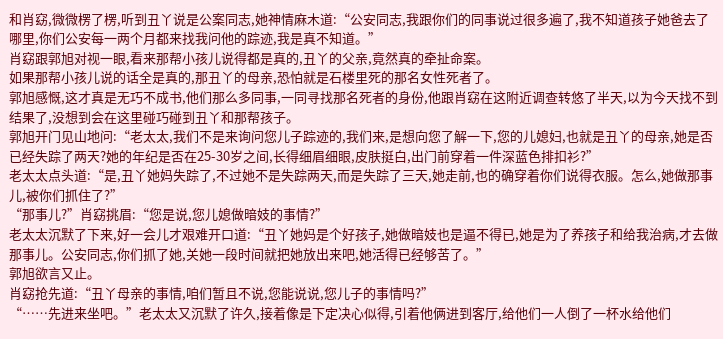和肖窈,微微楞了楞,听到丑丫说是公案同志,她神情麻木道:“公安同志,我跟你们的同事说过很多遍了,我不知道孩子她爸去了哪里,你们公安每一两个月都来找我问他的踪迹,我是真不知道。”
肖窈跟郭旭对视一眼,看来那帮小孩儿说得都是真的,丑丫的父亲,竟然真的牵扯命案。
如果那帮小孩儿说的话全是真的,那丑丫的母亲,恐怕就是石楼里死的那名女性死者了。
郭旭感慨,这才真是无巧不成书,他们那么多同事,一同寻找那名死者的身份,他跟肖窈在这附近调查转悠了半天,以为今天找不到结果了,没想到会在这里碰巧碰到丑丫和那帮孩子。
郭旭开门见山地问:“老太太,我们不是来询问您儿子踪迹的,我们来,是想向您了解一下,您的儿媳妇,也就是丑丫的母亲,她是否已经失踪了两天?她的年纪是否在25-30岁之间,长得细眉细眼,皮肤挺白,出门前穿着一件深蓝色排扣衫?”
老太太点头道:“是,丑丫她妈失踪了,不过她不是失踪两天,而是失踪了三天,她走前,也的确穿着你们说得衣服。怎么,她做那事儿,被你们抓住了?”
“那事儿?”肖窈挑眉:“您是说,您儿媳做暗妓的事情?”
老太太沉默了下来,好一会儿才艰难开口道:“丑丫她妈是个好孩子,她做暗妓也是逼不得已,她是为了养孩子和给我治病,才去做那事儿。公安同志,你们抓了她,关她一段时间就把她放出来吧,她活得已经够苦了。”
郭旭欲言又止。
肖窈抢先道:“丑丫母亲的事情,咱们暂且不说,您能说说,您儿子的事情吗?”
“……先进来坐吧。”老太太又沉默了许久,接着像是下定决心似得,引着他俩进到客厅,给他们一人倒了一杯水给他们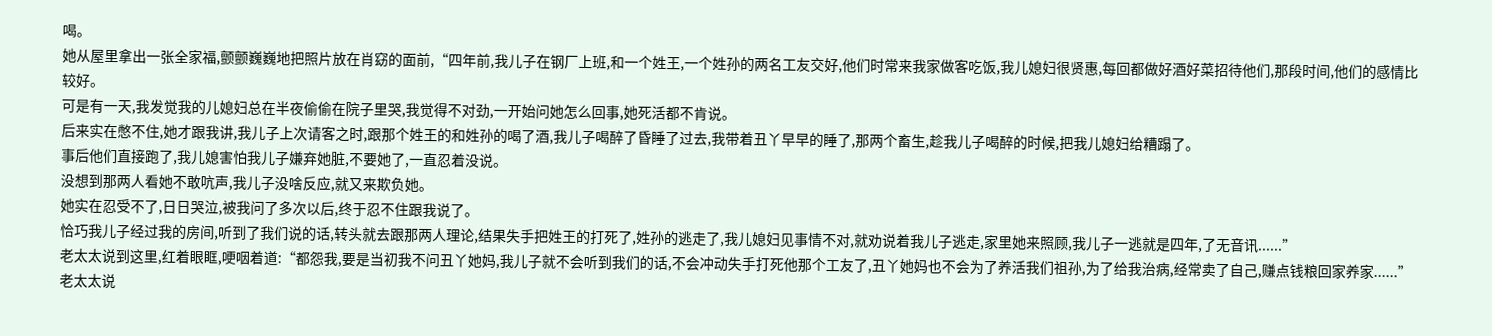喝。
她从屋里拿出一张全家福,颤颤巍巍地把照片放在肖窈的面前,“四年前,我儿子在钢厂上班,和一个姓王,一个姓孙的两名工友交好,他们时常来我家做客吃饭,我儿媳妇很贤惠,每回都做好酒好菜招待他们,那段时间,他们的感情比较好。
可是有一天,我发觉我的儿媳妇总在半夜偷偷在院子里哭,我觉得不对劲,一开始问她怎么回事,她死活都不肯说。
后来实在憋不住,她才跟我讲,我儿子上次请客之时,跟那个姓王的和姓孙的喝了酒,我儿子喝醉了昏睡了过去,我带着丑丫早早的睡了,那两个畜生,趁我儿子喝醉的时候,把我儿媳妇给糟蹋了。
事后他们直接跑了,我儿媳害怕我儿子嫌弃她脏,不要她了,一直忍着没说。
没想到那两人看她不敢吭声,我儿子没啥反应,就又来欺负她。
她实在忍受不了,日日哭泣,被我问了多次以后,终于忍不住跟我说了。
恰巧我儿子经过我的房间,听到了我们说的话,转头就去跟那两人理论,结果失手把姓王的打死了,姓孙的逃走了,我儿媳妇见事情不对,就劝说着我儿子逃走,家里她来照顾,我儿子一逃就是四年,了无音讯......”
老太太说到这里,红着眼眶,哽咽着道:“都怨我,要是当初我不问丑丫她妈,我儿子就不会听到我们的话,不会冲动失手打死他那个工友了,丑丫她妈也不会为了养活我们祖孙,为了给我治病,经常卖了自己,赚点钱粮回家养家......”
老太太说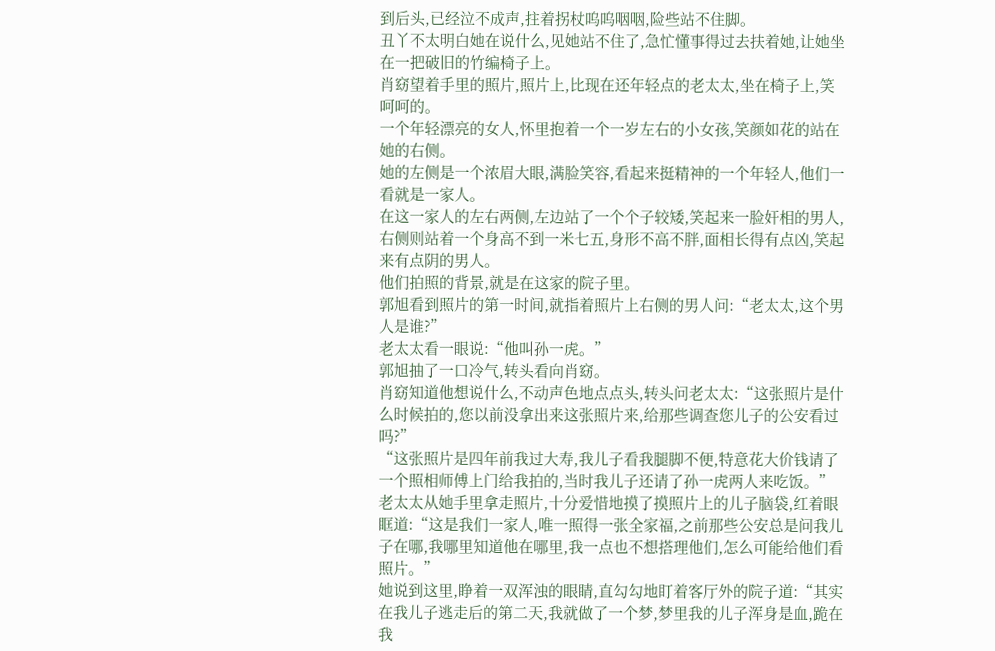到后头,已经泣不成声,拄着拐杖呜呜咽咽,险些站不住脚。
丑丫不太明白她在说什么,见她站不住了,急忙懂事得过去扶着她,让她坐在一把破旧的竹编椅子上。
肖窈望着手里的照片,照片上,比现在还年轻点的老太太,坐在椅子上,笑呵呵的。
一个年轻漂亮的女人,怀里抱着一个一岁左右的小女孩,笑颜如花的站在她的右侧。
她的左侧是一个浓眉大眼,满脸笑容,看起来挺精神的一个年轻人,他们一看就是一家人。
在这一家人的左右两侧,左边站了一个个子较矮,笑起来一脸奸相的男人,右侧则站着一个身高不到一米七五,身形不高不胖,面相长得有点凶,笑起来有点阴的男人。
他们拍照的背景,就是在这家的院子里。
郭旭看到照片的第一时间,就指着照片上右侧的男人问:“老太太,这个男人是谁?”
老太太看一眼说:“他叫孙一虎。”
郭旭抽了一口冷气,转头看向肖窈。
肖窈知道他想说什么,不动声色地点点头,转头问老太太:“这张照片是什么时候拍的,您以前没拿出来这张照片来,给那些调查您儿子的公安看过吗?”
“这张照片是四年前我过大寿,我儿子看我腿脚不便,特意花大价钱请了一个照相师傅上门给我拍的,当时我儿子还请了孙一虎两人来吃饭。”
老太太从她手里拿走照片,十分爱惜地摸了摸照片上的儿子脑袋,红着眼眶道:“这是我们一家人,唯一照得一张全家福,之前那些公安总是问我儿子在哪,我哪里知道他在哪里,我一点也不想搭理他们,怎么可能给他们看照片。”
她说到这里,睁着一双浑浊的眼睛,直勾勾地盯着客厅外的院子道:“其实在我儿子逃走后的第二天,我就做了一个梦,梦里我的儿子浑身是血,跪在我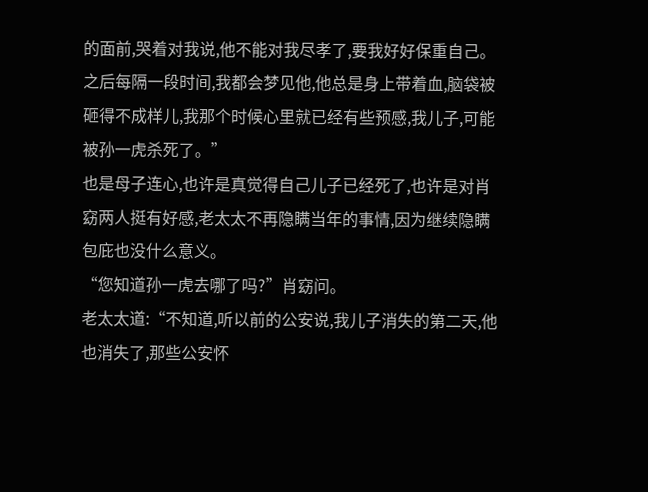的面前,哭着对我说,他不能对我尽孝了,要我好好保重自己。之后每隔一段时间,我都会梦见他,他总是身上带着血,脑袋被砸得不成样儿,我那个时候心里就已经有些预感,我儿子,可能被孙一虎杀死了。”
也是母子连心,也许是真觉得自己儿子已经死了,也许是对肖窈两人挺有好感,老太太不再隐瞒当年的事情,因为继续隐瞒包庇也没什么意义。
“您知道孙一虎去哪了吗?”肖窈问。
老太太道:“不知道,听以前的公安说,我儿子消失的第二天,他也消失了,那些公安怀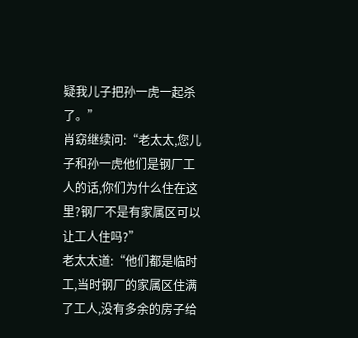疑我儿子把孙一虎一起杀了。”
肖窈继续问:“老太太,您儿子和孙一虎他们是钢厂工人的话,你们为什么住在这里?钢厂不是有家属区可以让工人住吗?”
老太太道:“他们都是临时工,当时钢厂的家属区住满了工人,没有多余的房子给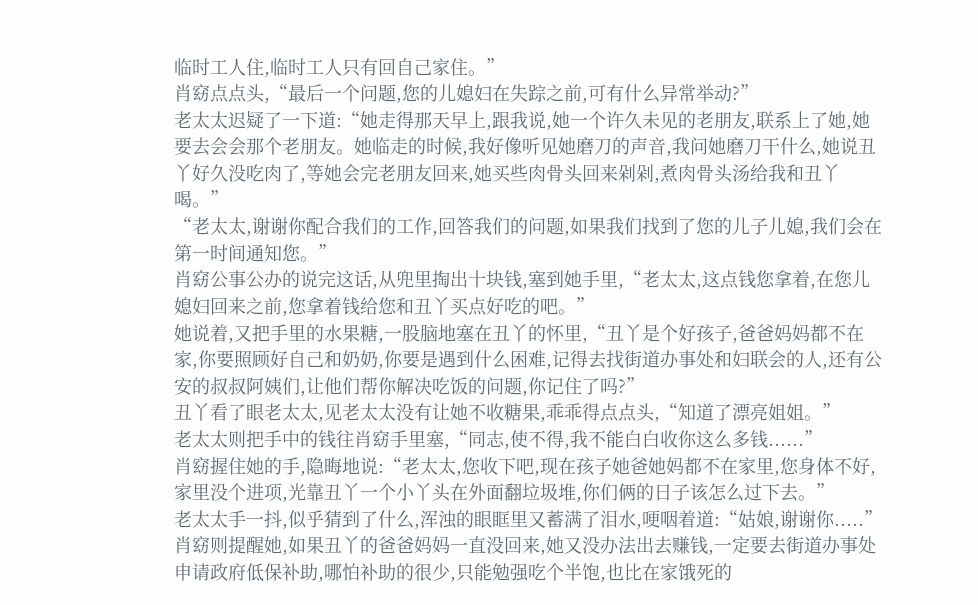临时工人住,临时工人只有回自己家住。”
肖窈点点头,“最后一个问题,您的儿媳妇在失踪之前,可有什么异常举动?”
老太太迟疑了一下道:“她走得那天早上,跟我说,她一个许久未见的老朋友,联系上了她,她要去会会那个老朋友。她临走的时候,我好像听见她磨刀的声音,我问她磨刀干什么,她说丑丫好久没吃肉了,等她会完老朋友回来,她买些肉骨头回来剁剁,煮肉骨头汤给我和丑丫喝。”
“老太太,谢谢你配合我们的工作,回答我们的问题,如果我们找到了您的儿子儿媳,我们会在第一时间通知您。”
肖窈公事公办的说完这话,从兜里掏出十块钱,塞到她手里,“老太太,这点钱您拿着,在您儿媳妇回来之前,您拿着钱给您和丑丫买点好吃的吧。”
她说着,又把手里的水果糖,一股脑地塞在丑丫的怀里,“丑丫是个好孩子,爸爸妈妈都不在家,你要照顾好自己和奶奶,你要是遇到什么困难,记得去找街道办事处和妇联会的人,还有公安的叔叔阿姨们,让他们帮你解决吃饭的问题,你记住了吗?”
丑丫看了眼老太太,见老太太没有让她不收糖果,乖乖得点点头,“知道了漂亮姐姐。”
老太太则把手中的钱往肖窈手里塞,“同志,使不得,我不能白白收你这么多钱......”
肖窈握住她的手,隐晦地说:“老太太,您收下吧,现在孩子她爸她妈都不在家里,您身体不好,家里没个进项,光靠丑丫一个小丫头在外面翻垃圾堆,你们俩的日子该怎么过下去。”
老太太手一抖,似乎猜到了什么,浑浊的眼眶里又蓄满了泪水,哽咽着道:“姑娘,谢谢你.....”
肖窈则提醒她,如果丑丫的爸爸妈妈一直没回来,她又没办法出去赚钱,一定要去街道办事处申请政府低保补助,哪怕补助的很少,只能勉强吃个半饱,也比在家饿死的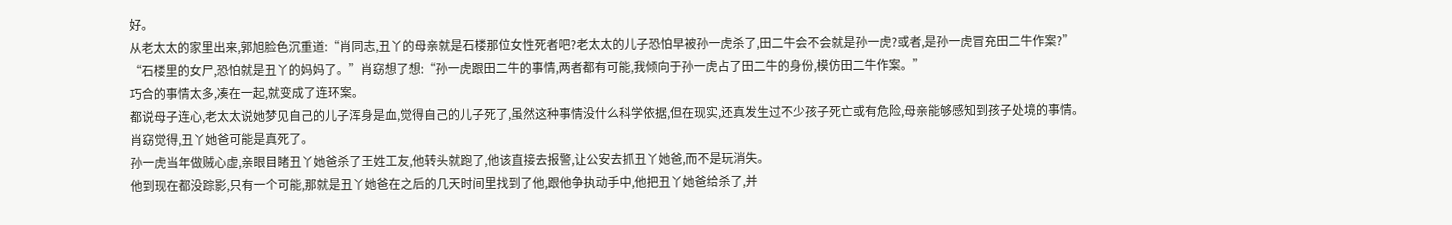好。
从老太太的家里出来,郭旭脸色沉重道:“肖同志,丑丫的母亲就是石楼那位女性死者吧?老太太的儿子恐怕早被孙一虎杀了,田二牛会不会就是孙一虎?或者,是孙一虎冒充田二牛作案?”
“石楼里的女尸,恐怕就是丑丫的妈妈了。”肖窈想了想:“孙一虎跟田二牛的事情,两者都有可能,我倾向于孙一虎占了田二牛的身份,模仿田二牛作案。”
巧合的事情太多,凑在一起,就变成了连环案。
都说母子连心,老太太说她梦见自己的儿子浑身是血,觉得自己的儿子死了,虽然这种事情没什么科学依据,但在现实,还真发生过不少孩子死亡或有危险,母亲能够感知到孩子处境的事情。
肖窈觉得,丑丫她爸可能是真死了。
孙一虎当年做贼心虚,亲眼目睹丑丫她爸杀了王姓工友,他转头就跑了,他该直接去报警,让公安去抓丑丫她爸,而不是玩消失。
他到现在都没踪影,只有一个可能,那就是丑丫她爸在之后的几天时间里找到了他,跟他争执动手中,他把丑丫她爸给杀了,并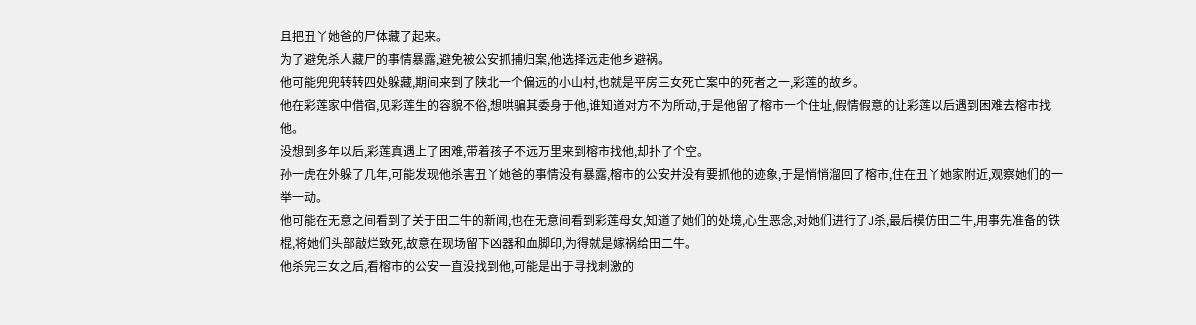且把丑丫她爸的尸体藏了起来。
为了避免杀人藏尸的事情暴露,避免被公安抓捕归案,他选择远走他乡避祸。
他可能兜兜转转四处躲藏,期间来到了陕北一个偏远的小山村,也就是平房三女死亡案中的死者之一,彩莲的故乡。
他在彩莲家中借宿,见彩莲生的容貌不俗,想哄骗其委身于他,谁知道对方不为所动,于是他留了榕市一个住址,假情假意的让彩莲以后遇到困难去榕市找他。
没想到多年以后,彩莲真遇上了困难,带着孩子不远万里来到榕市找他,却扑了个空。
孙一虎在外躲了几年,可能发现他杀害丑丫她爸的事情没有暴露,榕市的公安并没有要抓他的迹象,于是悄悄溜回了榕市,住在丑丫她家附近,观察她们的一举一动。
他可能在无意之间看到了关于田二牛的新闻,也在无意间看到彩莲母女,知道了她们的处境,心生恶念,对她们进行了J杀,最后模仿田二牛,用事先准备的铁棍,将她们头部敲烂致死,故意在现场留下凶器和血脚印,为得就是嫁祸给田二牛。
他杀完三女之后,看榕市的公安一直没找到他,可能是出于寻找刺激的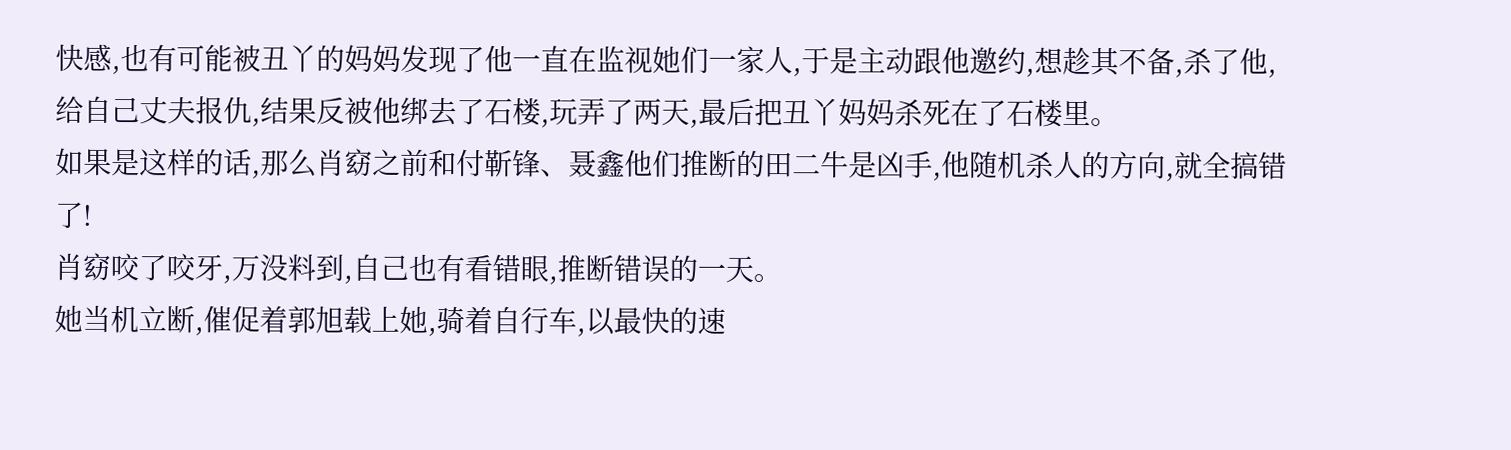快感,也有可能被丑丫的妈妈发现了他一直在监视她们一家人,于是主动跟他邀约,想趁其不备,杀了他,给自己丈夫报仇,结果反被他绑去了石楼,玩弄了两天,最后把丑丫妈妈杀死在了石楼里。
如果是这样的话,那么肖窈之前和付靳锋、聂鑫他们推断的田二牛是凶手,他随机杀人的方向,就全搞错了!
肖窈咬了咬牙,万没料到,自己也有看错眼,推断错误的一天。
她当机立断,催促着郭旭载上她,骑着自行车,以最快的速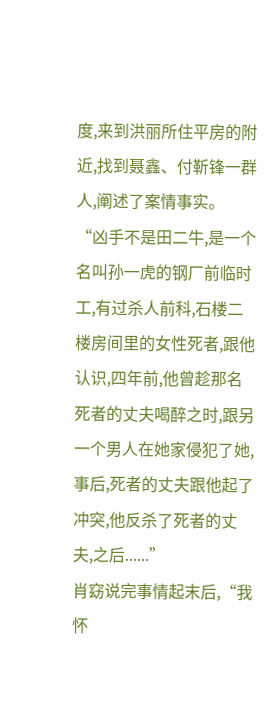度,来到洪丽所住平房的附近,找到聂鑫、付靳锋一群人,阐述了案情事实。
“凶手不是田二牛,是一个名叫孙一虎的钢厂前临时工,有过杀人前科,石楼二楼房间里的女性死者,跟他认识,四年前,他曾趁那名死者的丈夫喝醉之时,跟另一个男人在她家侵犯了她,事后,死者的丈夫跟他起了冲突,他反杀了死者的丈夫,之后......”
肖窈说完事情起末后,“我怀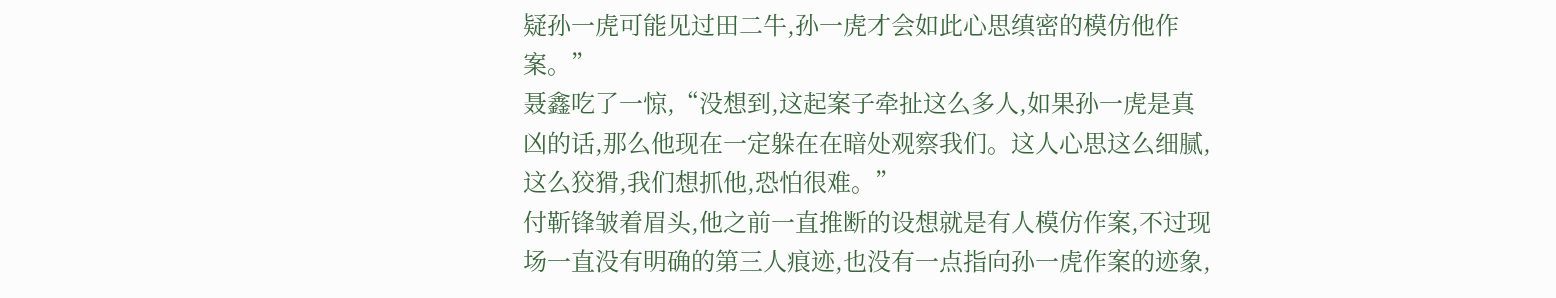疑孙一虎可能见过田二牛,孙一虎才会如此心思缜密的模仿他作案。”
聂鑫吃了一惊,“没想到,这起案子牵扯这么多人,如果孙一虎是真凶的话,那么他现在一定躲在在暗处观察我们。这人心思这么细腻,这么狡猾,我们想抓他,恐怕很难。”
付靳锋皱着眉头,他之前一直推断的设想就是有人模仿作案,不过现场一直没有明确的第三人痕迹,也没有一点指向孙一虎作案的迹象,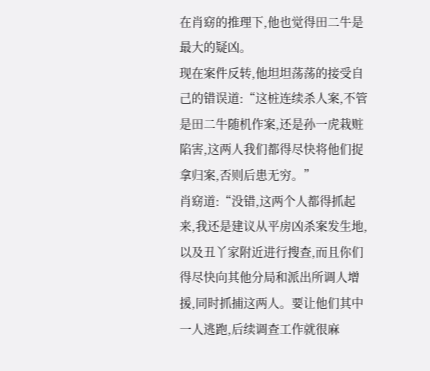在肖窈的推理下,他也觉得田二牛是最大的疑凶。
现在案件反转,他坦坦荡荡的接受自己的错误道:“这桩连续杀人案,不管是田二牛随机作案,还是孙一虎栽赃陷害,这两人我们都得尽快将他们捉拿归案,否则后患无穷。”
肖窈道:“没错,这两个人都得抓起来,我还是建议从平房凶杀案发生地,以及丑丫家附近进行搜查,而且你们得尽快向其他分局和派出所调人增援,同时抓捕这两人。要让他们其中一人逃跑,后续调查工作就很麻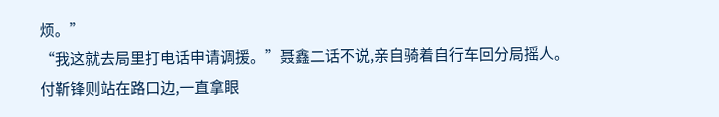烦。”
“我这就去局里打电话申请调援。”聂鑫二话不说,亲自骑着自行车回分局摇人。
付靳锋则站在路口边,一直拿眼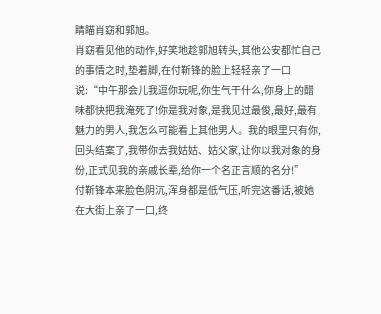睛瞄肖窈和郭旭。
肖窈看见他的动作,好笑地趁郭旭转头,其他公安都忙自己的事情之时,垫着脚,在付靳锋的脸上轻轻亲了一口说:“中午那会儿我逗你玩呢,你生气干什么,你身上的醋味都快把我淹死了!你是我对象,是我见过最俊,最好,最有魅力的男人,我怎么可能看上其他男人。我的眼里只有你,回头结案了,我带你去我姑姑、姑父家,让你以我对象的身份,正式见我的亲戚长辈,给你一个名正言顺的名分!”
付靳锋本来脸色阴沉,浑身都是低气压,听完这番话,被她在大街上亲了一口,终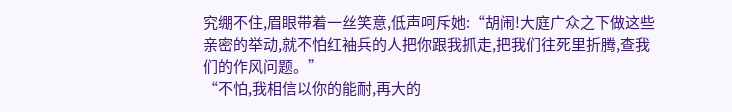究绷不住,眉眼带着一丝笑意,低声呵斥她:“胡闹!大庭广众之下做这些亲密的举动,就不怕红袖兵的人把你跟我抓走,把我们往死里折腾,查我们的作风问题。”
“不怕,我相信以你的能耐,再大的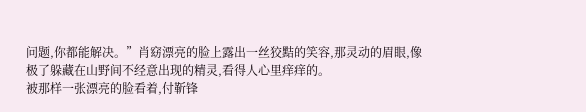问题,你都能解决。”肖窈漂亮的脸上露出一丝狡黠的笑容,那灵动的眉眼,像极了躲藏在山野间不经意出现的精灵,看得人心里痒痒的。
被那样一张漂亮的脸看着,付靳锋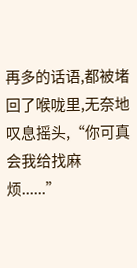再多的话语,都被堵回了喉咙里,无奈地叹息摇头,“你可真会我给找麻烦......”